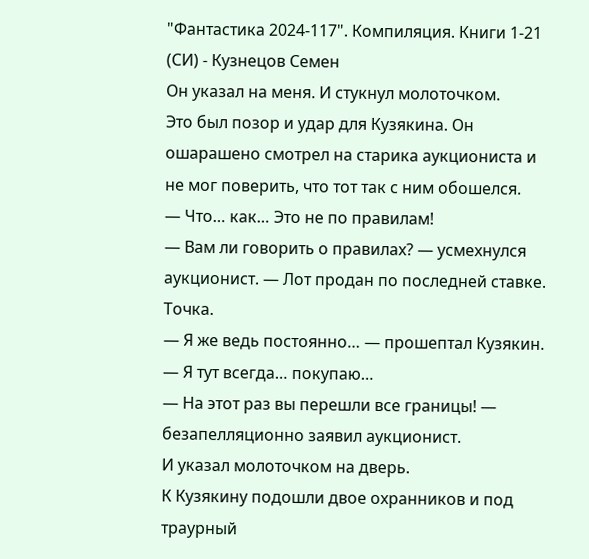"Фантастика 2024-117". Компиляция. Книги 1-21 (СИ) - Кузнецов Семен
Он указал на меня. И стукнул молоточком.
Это был позор и удар для Кузякина. Он ошарашено смотрел на старика аукциониста и не мог поверить, что тот так с ним обошелся.
— Что… как… Это не по правилам!
— Вам ли говорить о правилах? — усмехнулся аукционист. — Лот продан по последней ставке. Точка.
— Я же ведь постоянно… — прошептал Кузякин. — Я тут всегда… покупаю…
— На этот раз вы перешли все границы! — безапелляционно заявил аукционист.
И указал молоточком на дверь.
К Кузякину подошли двое охранников и под траурный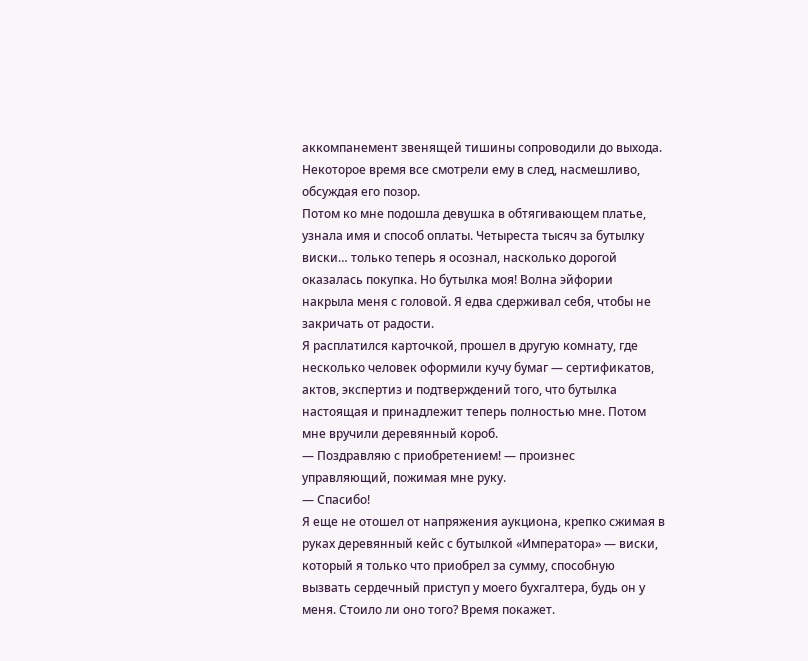аккомпанемент звенящей тишины сопроводили до выхода.
Некоторое время все смотрели ему в след, насмешливо, обсуждая его позор.
Потом ко мне подошла девушка в обтягивающем платье, узнала имя и способ оплаты. Четыреста тысяч за бутылку виски… только теперь я осознал, насколько дорогой оказалась покупка. Но бутылка моя! Волна эйфории накрыла меня с головой. Я едва сдерживал себя, чтобы не закричать от радости.
Я расплатился карточкой, прошел в другую комнату, где несколько человек оформили кучу бумаг — сертификатов, актов, экспертиз и подтверждений того, что бутылка настоящая и принадлежит теперь полностью мне. Потом мне вручили деревянный короб.
— Поздравляю с приобретением! — произнес управляющий, пожимая мне руку.
— Спасибо!
Я еще не отошел от напряжения аукциона, крепко сжимая в руках деревянный кейс с бутылкой «Императора» — виски, который я только что приобрел за сумму, способную вызвать сердечный приступ у моего бухгалтера, будь он у меня. Стоило ли оно того? Время покажет.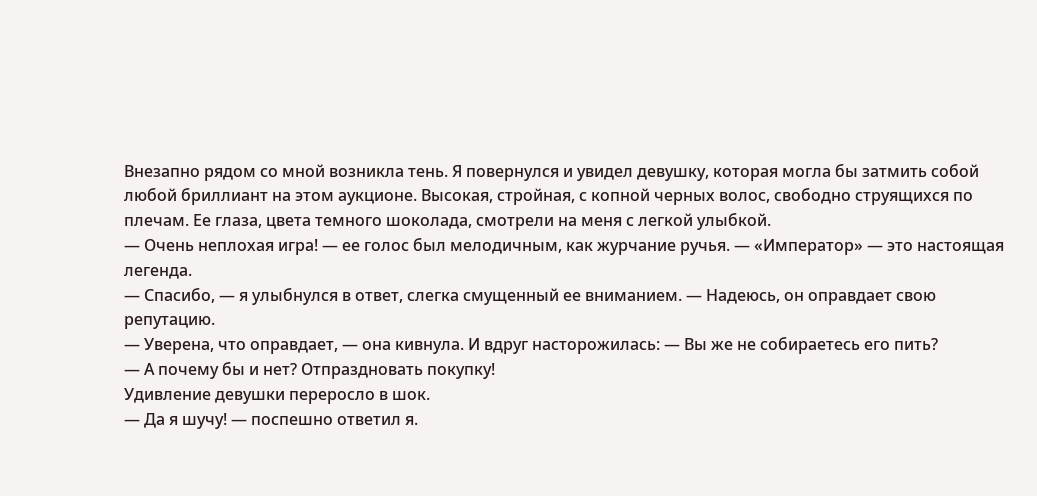Внезапно рядом со мной возникла тень. Я повернулся и увидел девушку, которая могла бы затмить собой любой бриллиант на этом аукционе. Высокая, стройная, с копной черных волос, свободно струящихся по плечам. Ее глаза, цвета темного шоколада, смотрели на меня с легкой улыбкой.
— Очень неплохая игра! — ее голос был мелодичным, как журчание ручья. — «Император» — это настоящая легенда.
— Спасибо, — я улыбнулся в ответ, слегка смущенный ее вниманием. — Надеюсь, он оправдает свою репутацию.
— Уверена, что оправдает, — она кивнула. И вдруг насторожилась: — Вы же не собираетесь его пить?
— А почему бы и нет? Отпраздновать покупку!
Удивление девушки переросло в шок.
— Да я шучу! — поспешно ответил я.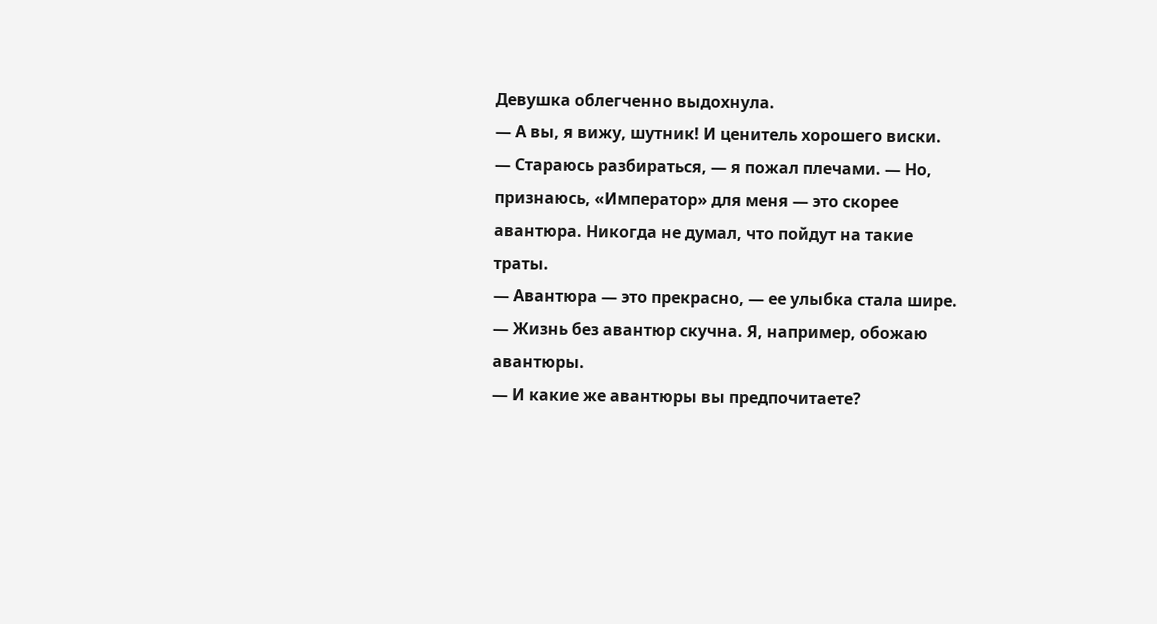Девушка облегченно выдохнула.
— А вы, я вижу, шутник! И ценитель хорошего виски.
— Стараюсь разбираться, — я пожал плечами. — Но, признаюсь, «Император» для меня — это скорее авантюра. Никогда не думал, что пойдут на такие траты.
— Авантюра — это прекрасно, — ее улыбка стала шире. — Жизнь без авантюр скучна. Я, например, обожаю авантюры.
— И какие же авантюры вы предпочитаете?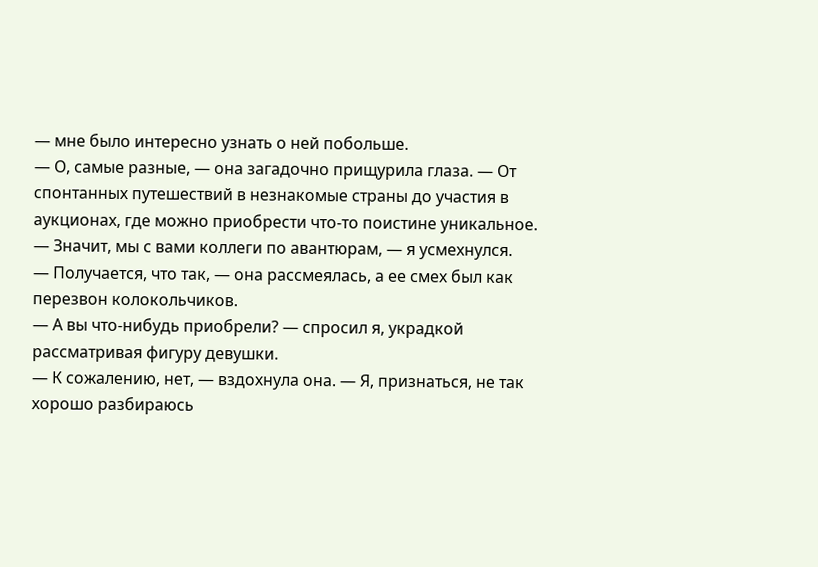— мне было интересно узнать о ней побольше.
— О, самые разные, — она загадочно прищурила глаза. — От спонтанных путешествий в незнакомые страны до участия в аукционах, где можно приобрести что-то поистине уникальное.
— Значит, мы с вами коллеги по авантюрам, — я усмехнулся.
— Получается, что так, — она рассмеялась, а ее смех был как перезвон колокольчиков.
— А вы что-нибудь приобрели? — спросил я, украдкой рассматривая фигуру девушки.
— К сожалению, нет, — вздохнула она. — Я, признаться, не так хорошо разбираюсь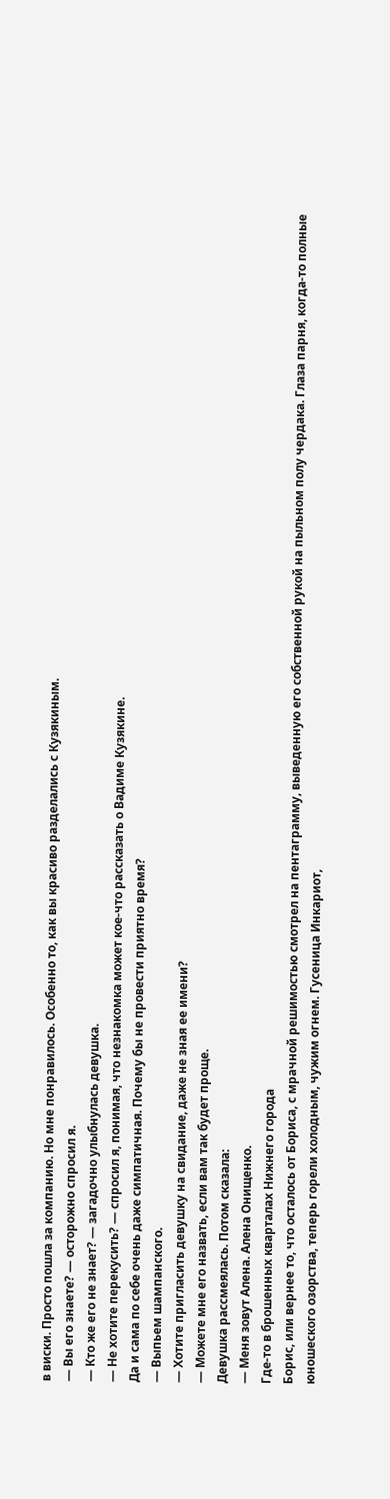в виски. Просто пошла за компанию. Но мне понравилось. Особенно то, как вы красиво разделались с Кузякиным.
— Вы его знаете? — осторожно спросил я.
— Кто же его не знает? — загадочно улыбнулась девушка.
— Не хотите перекусить? — спросил я, понимая, что незнакомка может кое-что рассказать о Вадиме Кузякине.
Да и сама по себе очень даже симпатичная. Почему бы не провести приятно время?
— Выпьем шампанского.
— Хотите пригласить девушку на свидание, даже не зная ее имени?
— Можете мне его назвать, если вам так будет проще.
Девушка рассмеялась. Потом сказала:
— Меня зовут Алена. Алена Онищенко.
Где-то в брошенных кварталах Нижнего города
Борис, или вернее то, что осталось от Бориса, с мрачной решимостью смотрел на пентаграмму, выведенную его собственной рукой на пыльном полу чердака. Глаза парня, когда-то полные юношеского озорства, теперь горели холодным, чужим огнем. Гусеница Инкариот,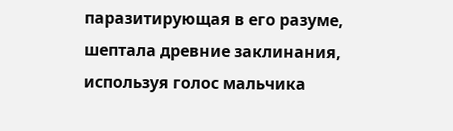паразитирующая в его разуме, шептала древние заклинания, используя голос мальчика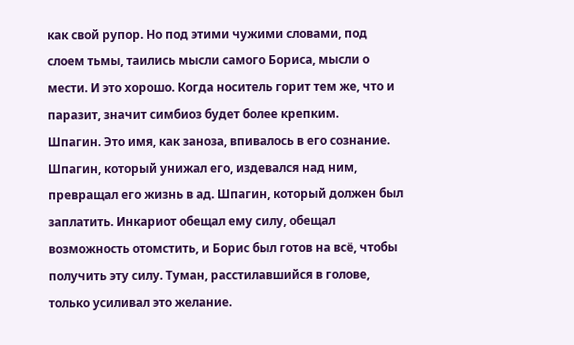как свой рупор. Но под этими чужими словами, под слоем тьмы, таились мысли самого Бориса, мысли о мести. И это хорошо. Когда носитель горит тем же, что и паразит, значит симбиоз будет более крепким.
Шпагин. Это имя, как заноза, впивалось в его сознание. Шпагин, который унижал его, издевался над ним, превращал его жизнь в ад. Шпагин, который должен был заплатить. Инкариот обещал ему силу, обещал возможность отомстить, и Борис был готов на всё, чтобы получить эту силу. Туман, расстилавшийся в голове, только усиливал это желание.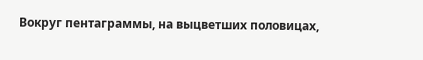Вокруг пентаграммы, на выцветших половицах,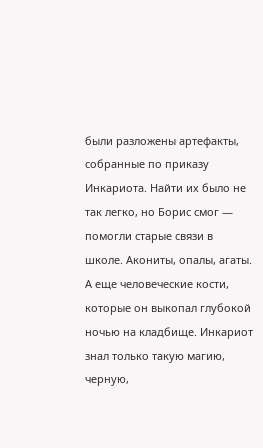были разложены артефакты, собранные по приказу Инкариота. Найти их было не так легко, но Борис смог — помогли старые связи в школе. Акониты, опалы, агаты. А еще человеческие кости, которые он выкопал глубокой ночью на кладбище. Инкариот знал только такую магию, черную,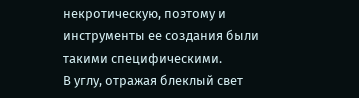некротическую, поэтому и инструменты ее создания были такими специфическими.
В углу, отражая блеклый свет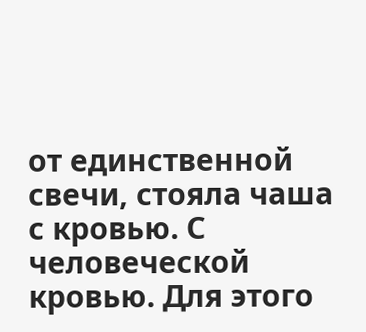от единственной свечи, стояла чаша с кровью. С человеческой кровью. Для этого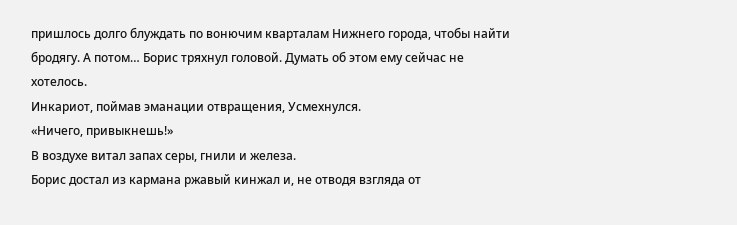пришлось долго блуждать по вонючим кварталам Нижнего города, чтобы найти бродягу. А потом… Борис тряхнул головой. Думать об этом ему сейчас не хотелось.
Инкариот, поймав эманации отвращения, Усмехнулся.
«Ничего, привыкнешь!»
В воздухе витал запах серы, гнили и железа.
Борис достал из кармана ржавый кинжал и, не отводя взгляда от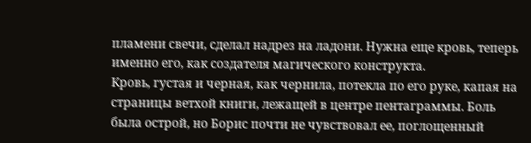пламени свечи, сделал надрез на ладони. Нужна еще кровь, теперь именно его, как создателя магического конструкта.
Кровь, густая и черная, как чернила, потекла по его руке, капая на страницы ветхой книги, лежащей в центре пентаграммы. Боль была острой, но Борис почти не чувствовал ее, поглощенный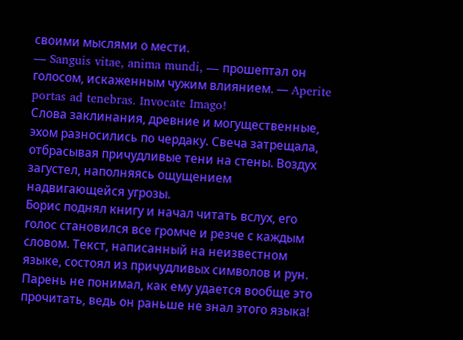своими мыслями о мести.
— Sanguis vitae, anima mundi, — прошептал он голосом, искаженным чужим влиянием. — Aperite portas ad tenebras. Invocate Imago!
Слова заклинания, древние и могущественные, эхом разносились по чердаку. Свеча затрещала, отбрасывая причудливые тени на стены. Воздух загустел, наполняясь ощущением надвигающейся угрозы.
Борис поднял книгу и начал читать вслух, его голос становился все громче и резче с каждым словом. Текст, написанный на неизвестном языке, состоял из причудливых символов и рун. Парень не понимал, как ему удается вообще это прочитать, ведь он раньше не знал этого языка!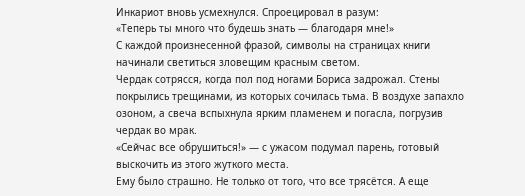Инкариот вновь усмехнулся. Спроецировал в разум:
«Теперь ты много что будешь знать — благодаря мне!»
С каждой произнесенной фразой, символы на страницах книги начинали светиться зловещим красным светом.
Чердак сотрясся, когда пол под ногами Бориса задрожал. Стены покрылись трещинами, из которых сочилась тьма. В воздухе запахло озоном, а свеча вспыхнула ярким пламенем и погасла, погрузив чердак во мрак.
«Сейчас все обрушиться!» — с ужасом подумал парень, готовый выскочить из этого жуткого места.
Ему было страшно. Не только от того, что все трясётся. А еще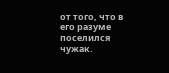от того, что в его разуме поселился чужак.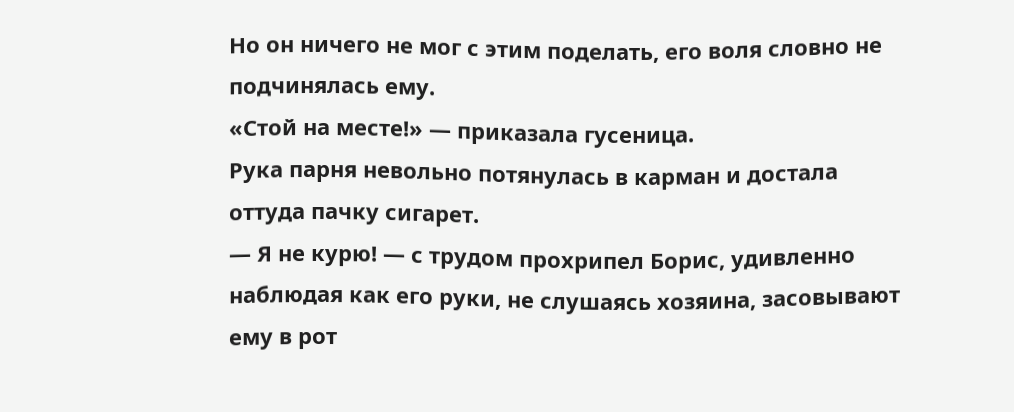Но он ничего не мог с этим поделать, его воля словно не подчинялась ему.
«Стой на месте!» — приказала гусеница.
Рука парня невольно потянулась в карман и достала оттуда пачку сигарет.
— Я не курю! — с трудом прохрипел Борис, удивленно наблюдая как его руки, не слушаясь хозяина, засовывают ему в рот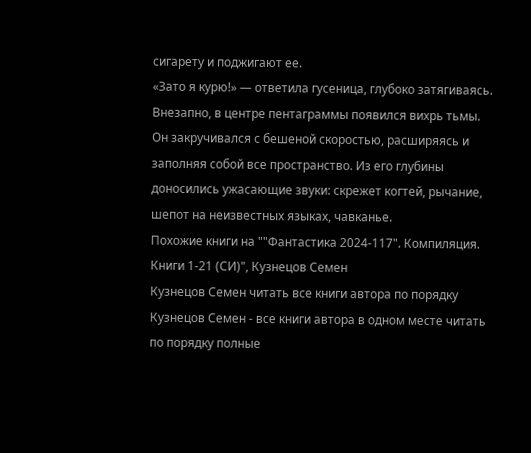сигарету и поджигают ее.
«Зато я курю!» — ответила гусеница, глубоко затягиваясь.
Внезапно, в центре пентаграммы появился вихрь тьмы. Он закручивался с бешеной скоростью, расширяясь и заполняя собой все пространство. Из его глубины доносились ужасающие звуки: скрежет когтей, рычание, шепот на неизвестных языках, чавканье.
Похожие книги на ""Фантастика 2024-117". Компиляция. Книги 1-21 (СИ)", Кузнецов Семен
Кузнецов Семен читать все книги автора по порядку
Кузнецов Семен - все книги автора в одном месте читать по порядку полные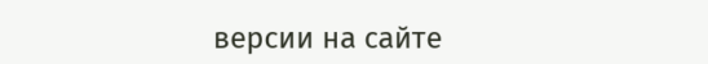версии на сайте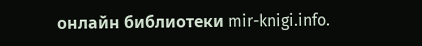онлайн библиотеки mir-knigi.info.